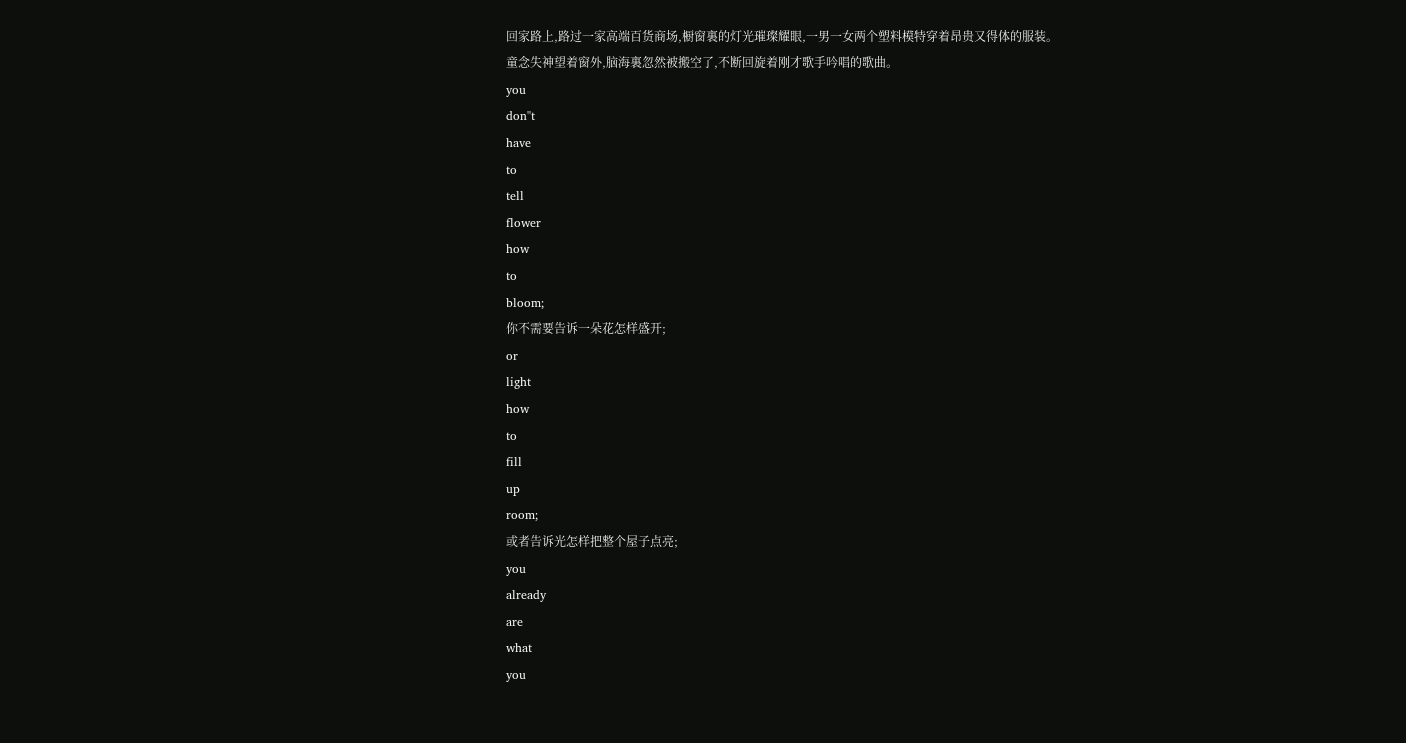回家路上,路过一家高端百货商场,橱窗裏的灯光璀璨耀眼,一男一女两个塑料模特穿着昂贵又得体的服装。
童念失神望着窗外,脑海裏忽然被搬空了,不断回旋着刚才歌手吟唱的歌曲。
you
don''t
have
to
tell
flower
how
to
bloom;
你不需要告诉一朵花怎样盛开;
or
light
how
to
fill
up
room;
或者告诉光怎样把整个屋子点亮;
you
already
are
what
you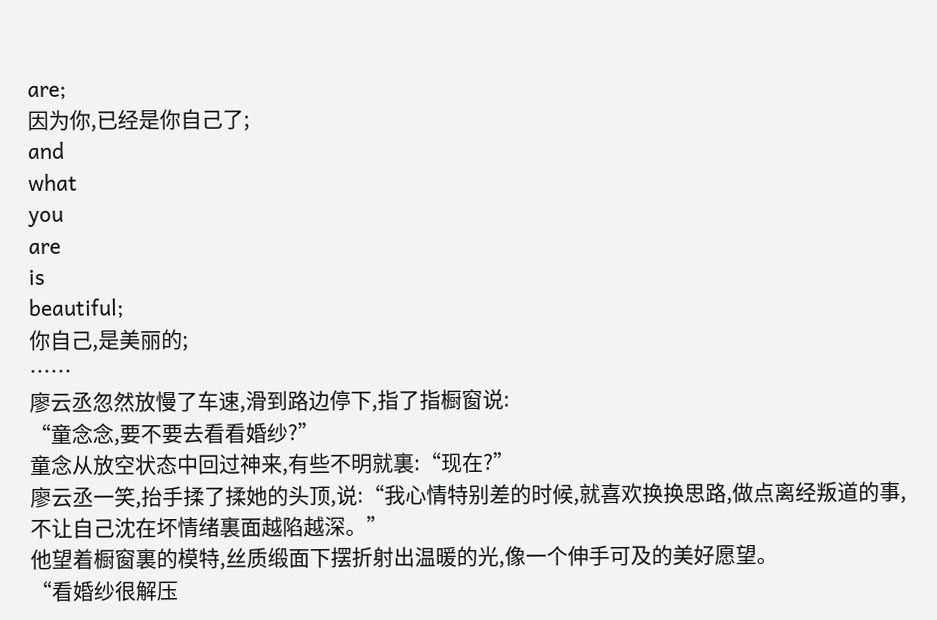are;
因为你,已经是你自己了;
and
what
you
are
is
beautiful;
你自己,是美丽的;
……
廖云丞忽然放慢了车速,滑到路边停下,指了指橱窗说:
“童念念,要不要去看看婚纱?”
童念从放空状态中回过神来,有些不明就裏:“现在?”
廖云丞一笑,抬手揉了揉她的头顶,说:“我心情特别差的时候,就喜欢换换思路,做点离经叛道的事,不让自己沈在坏情绪裏面越陷越深。”
他望着橱窗裏的模特,丝质缎面下摆折射出温暖的光,像一个伸手可及的美好愿望。
“看婚纱很解压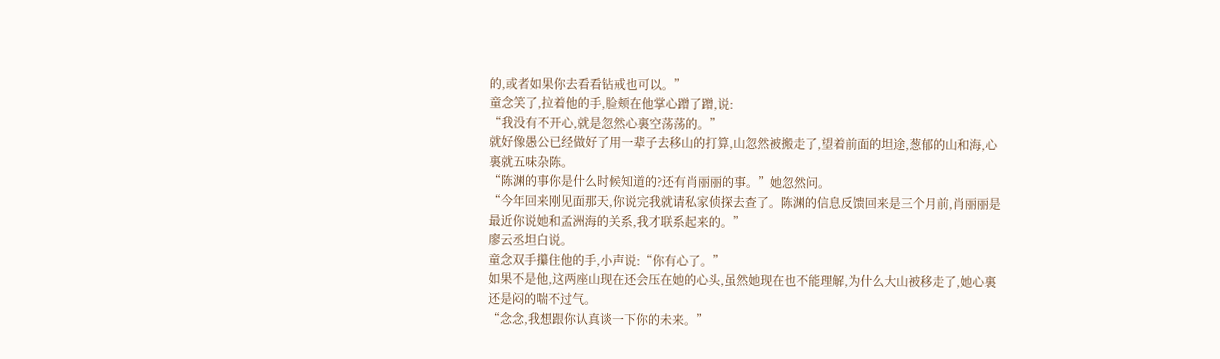的,或者如果你去看看钻戒也可以。”
童念笑了,拉着他的手,脸颊在他掌心蹭了蹭,说:
“我没有不开心,就是忽然心裏空荡荡的。”
就好像愚公已经做好了用一辈子去移山的打算,山忽然被搬走了,望着前面的坦途,葱郁的山和海,心裏就五味杂陈。
“陈渊的事你是什么时候知道的?还有肖丽丽的事。”她忽然问。
“今年回来刚见面那天,你说完我就请私家侦探去查了。陈渊的信息反馈回来是三个月前,肖丽丽是最近你说她和孟洲海的关系,我才联系起来的。”
廖云丞坦白说。
童念双手攥住他的手,小声说:“你有心了。”
如果不是他,这两座山现在还会压在她的心头,虽然她现在也不能理解,为什么大山被移走了,她心裏还是闷的喘不过气。
“念念,我想跟你认真谈一下你的未来。”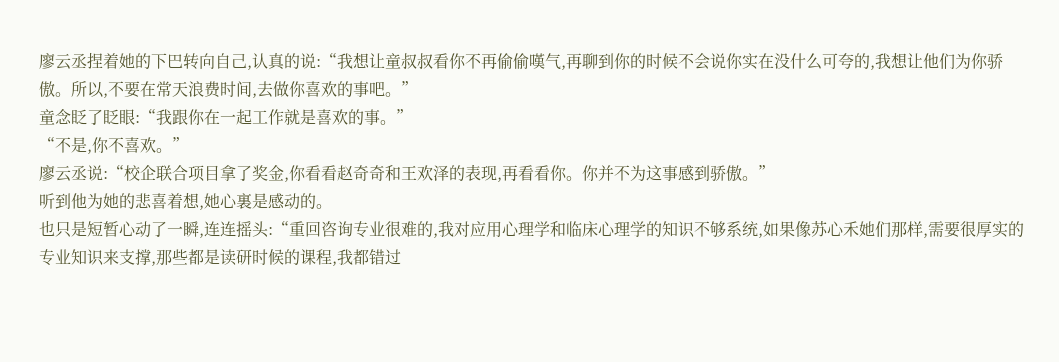廖云丞捏着她的下巴转向自己,认真的说:“我想让童叔叔看你不再偷偷嘆气,再聊到你的时候不会说你实在没什么可夸的,我想让他们为你骄傲。所以,不要在常天浪费时间,去做你喜欢的事吧。”
童念眨了眨眼:“我跟你在一起工作就是喜欢的事。”
“不是,你不喜欢。”
廖云丞说:“校企联合项目拿了奖金,你看看赵奇奇和王欢泽的表现,再看看你。你并不为这事感到骄傲。”
听到他为她的悲喜着想,她心裏是感动的。
也只是短暂心动了一瞬,连连摇头:“重回咨询专业很难的,我对应用心理学和临床心理学的知识不够系统,如果像苏心禾她们那样,需要很厚实的专业知识来支撑,那些都是读研时候的课程,我都错过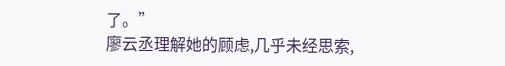了。”
廖云丞理解她的顾虑,几乎未经思索,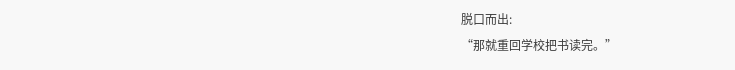脱口而出:
“那就重回学校把书读完。”